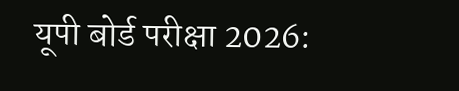यूपी बोर्ड परीक्षा 2026: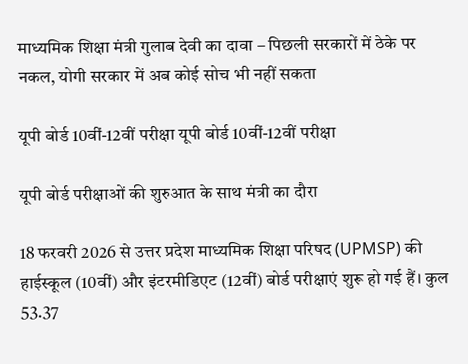माध्यमिक शिक्षा मंत्री गुलाब देवी का दावा – पिछली सरकारों में ठेके पर नकल, योगी सरकार में अब कोई सोच भी नहीं सकता

यूपी बोर्ड 10वीं-12वीं परीक्षा यूपी बोर्ड 10वीं-12वीं परीक्षा

यूपी बोर्ड परीक्षाओं की शुरुआत के साथ मंत्री का दौरा

18 फरवरी 2026 से उत्तर प्रदेश माध्यमिक शिक्षा परिषद (UPMSP) की हाईस्कूल (10वीं) और इंटरमीडिएट (12वीं) बोर्ड परीक्षाएं शुरू हो गई हैं। कुल 53.37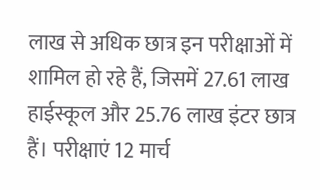लाख से अधिक छात्र इन परीक्षाओं में शामिल हो रहे हैं, जिसमें 27.61 लाख हाईस्कूल और 25.76 लाख इंटर छात्र हैं। परीक्षाएं 12 मार्च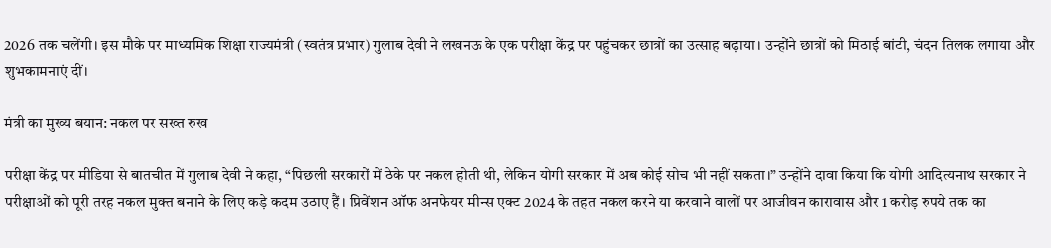2026 तक चलेंगी। इस मौके पर माध्यमिक शिक्षा राज्यमंत्री (स्वतंत्र प्रभार) गुलाब देवी ने लखनऊ के एक परीक्षा केंद्र पर पहुंचकर छात्रों का उत्साह बढ़ाया। उन्होंने छात्रों को मिठाई बांटी, चंदन तिलक लगाया और शुभकामनाएं दीं।

मंत्री का मुख्य बयान: नकल पर सख्त रुख

परीक्षा केंद्र पर मीडिया से बातचीत में गुलाब देवी ने कहा, “पिछली सरकारों में ठेके पर नकल होती थी, लेकिन योगी सरकार में अब कोई सोच भी नहीं सकता।” उन्होंने दावा किया कि योगी आदित्यनाथ सरकार ने परीक्षाओं को पूरी तरह नकल मुक्त बनाने के लिए कड़े कदम उठाए हैं। प्रिवेंशन ऑफ अनफेयर मीन्स एक्ट 2024 के तहत नकल करने या करवाने वालों पर आजीवन कारावास और 1 करोड़ रुपये तक का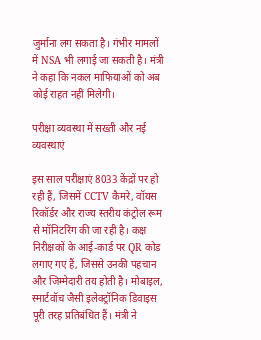जुर्माना लग सकता है। गंभीर मामलों में NSA भी लगाई जा सकती है। मंत्री ने कहा कि नकल माफियाओं को अब कोई राहत नहीं मिलेगी।

परीक्षा व्यवस्था में सख्ती और नई व्यवस्थाएं

इस साल परीक्षाएं 8033 केंद्रों पर हो रही हैं, जिसमें CCTV कैमरे, वॉयस रिकॉर्डर और राज्य स्तरीय कंट्रोल रूम से मॉनिटरिंग की जा रही है। कक्ष निरीक्षकों के आई-कार्ड पर QR कोड लगाए गए हैं, जिससे उनकी पहचान और जिम्मेदारी तय होती है। मोबाइल, स्मार्टवॉच जैसी इलेक्ट्रॉनिक डिवाइस पूरी तरह प्रतिबंधित हैं। मंत्री ने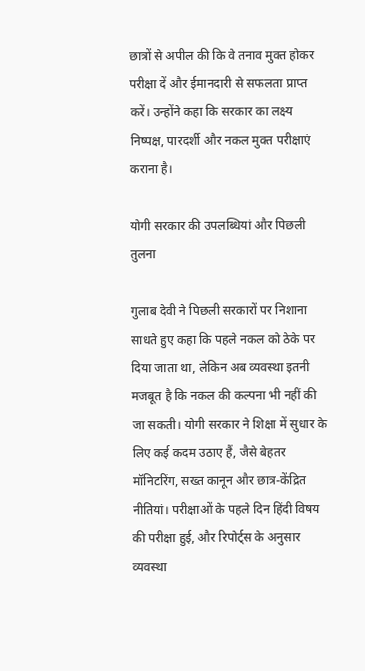छात्रों से अपील की कि वे तनाव मुक्त होकर परीक्षा दें और ईमानदारी से सफलता प्राप्त करें। उन्होंने कहा कि सरकार का लक्ष्य निष्पक्ष, पारदर्शी और नकल मुक्त परीक्षाएं कराना है।

योगी सरकार की उपलब्धियां और पिछली तुलना

गुलाब देवी ने पिछली सरकारों पर निशाना साधते हुए कहा कि पहले नकल को ठेके पर दिया जाता था, लेकिन अब व्यवस्था इतनी मजबूत है कि नकल की कल्पना भी नहीं की जा सकती। योगी सरकार ने शिक्षा में सुधार के लिए कई कदम उठाए हैं, जैसे बेहतर मॉनिटरिंग, सख्त कानून और छात्र-केंद्रित नीतियां। परीक्षाओं के पहले दिन हिंदी विषय की परीक्षा हुई, और रिपोर्ट्स के अनुसार व्यवस्था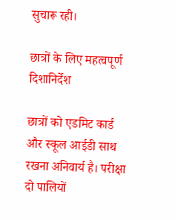सुचारू रही।

छात्रों के लिए महत्वपूर्ण दिशानिर्देश

छात्रों को एडमिट कार्ड और स्कूल आईडी साथ रखना अनिवार्य है। परीक्षा दो पालियों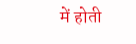में होती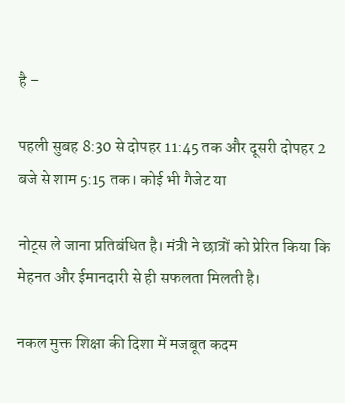है –

पहली सुबह 8:30 से दोपहर 11:45 तक और दूसरी दोपहर 2 बजे से शाम 5:15 तक। कोई भी गैजेट या

नोट्स ले जाना प्रतिबंधित है। मंत्री ने छात्रों को प्रेरित किया कि मेहनत और ईमानदारी से ही सफलता मिलती है।

नकल मुक्त शिक्षा की दिशा में मजबूत कदम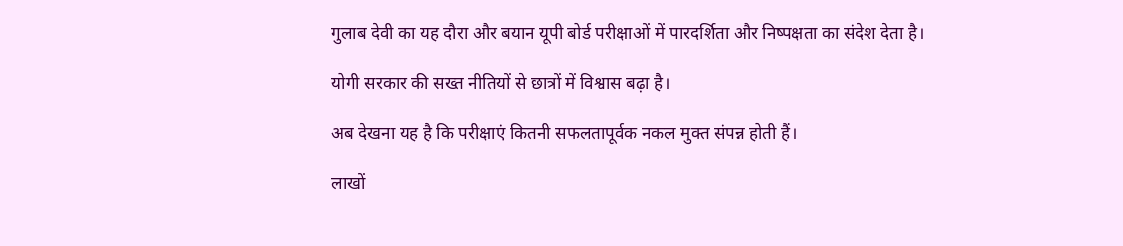गुलाब देवी का यह दौरा और बयान यूपी बोर्ड परीक्षाओं में पारदर्शिता और निष्पक्षता का संदेश देता है।

योगी सरकार की सख्त नीतियों से छात्रों में विश्वास बढ़ा है।

अब देखना यह है कि परीक्षाएं कितनी सफलतापूर्वक नकल मुक्त संपन्न होती हैं।

लाखों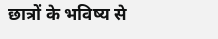छात्रों के भविष्य से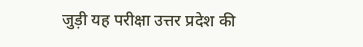जुड़ी यह परीक्षा उत्तर प्रदेश की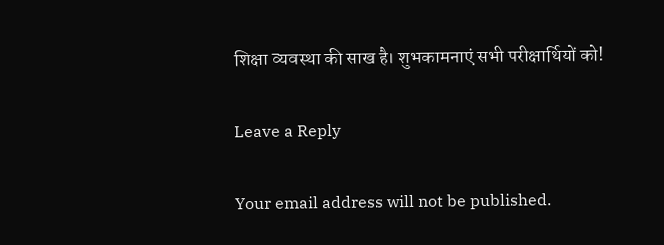शिक्षा व्यवस्था की साख है। शुभकामनाएं सभी परीक्षार्थियों को!

Leave a Reply

Your email address will not be published.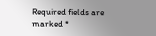Required fields are marked *